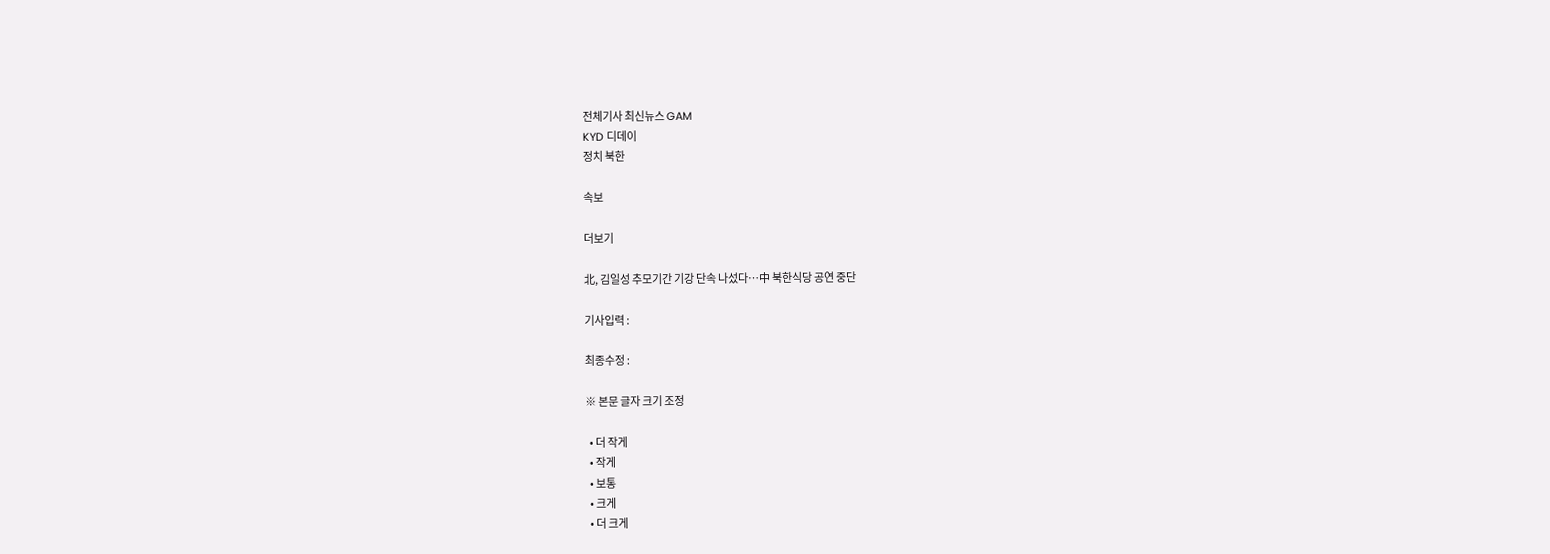전체기사 최신뉴스 GAM
KYD 디데이
정치 북한

속보

더보기

北, 김일성 추모기간 기강 단속 나섰다…中 북한식당 공연 중단

기사입력 :

최종수정 :

※ 본문 글자 크기 조정

  • 더 작게
  • 작게
  • 보통
  • 크게
  • 더 크게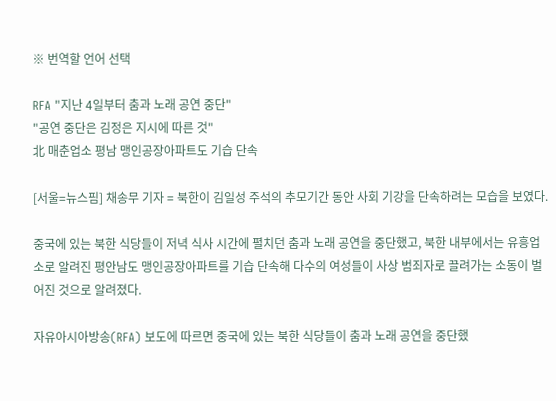※ 번역할 언어 선택

RFA "지난 4일부터 춤과 노래 공연 중단"
"공연 중단은 김정은 지시에 따른 것"
北 매춘업소 평남 맹인공장아파트도 기습 단속

[서울=뉴스핌] 채송무 기자 = 북한이 김일성 주석의 추모기간 동안 사회 기강을 단속하려는 모습을 보였다.

중국에 있는 북한 식당들이 저녁 식사 시간에 펼치던 춤과 노래 공연을 중단했고, 북한 내부에서는 유흥업소로 알려진 평안남도 맹인공장아파트를 기습 단속해 다수의 여성들이 사상 범죄자로 끌려가는 소동이 벌어진 것으로 알려졌다.

자유아시아방송(RFA) 보도에 따르면 중국에 있는 북한 식당들이 춤과 노래 공연을 중단했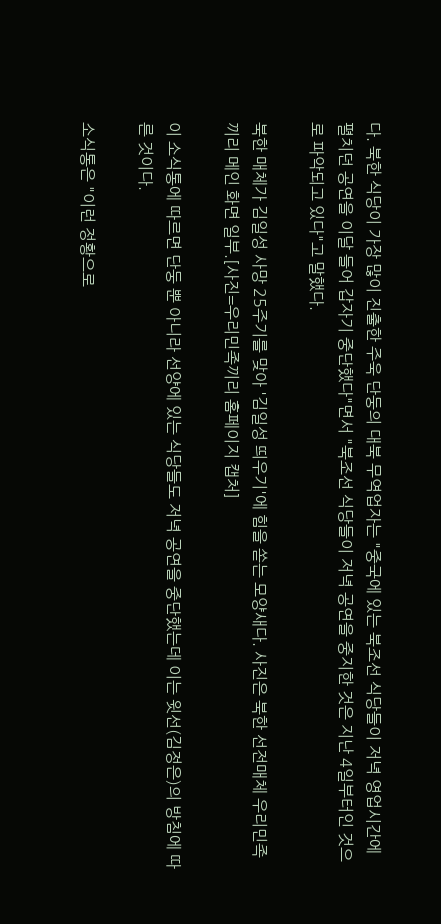다. 북한 식당이 가장 많이 진출한 주욱 단둥의 대북 무역업자는 "중국에 있는 북조선 식당들이 저녁 영업시간에 펼치던 공연을 이달 들어 갑자기 중단했다"면서 "북조선 식당들이 저녁 공연을 중지한 것은 지난 4일부터인 것으로 파악되고 있다"고 말했다.

북한 매체가 김일성 사망 25주기를 맞아 '김일성 띄우기'에 힘을 쏟는 모양새다. 사진은 북한 선전매체 우리민족끼리 메인 화면 일부.[사진=우리민족끼리 홈페이지 캡처]

이 소식통에 따르면 단둥 뿐 아니라 선양에 있는 식당들도 저녁 공연을 중단했는데 이는 윗선(김정은)의 방침에 따른 것이다.

소식통은 "이런 정황으로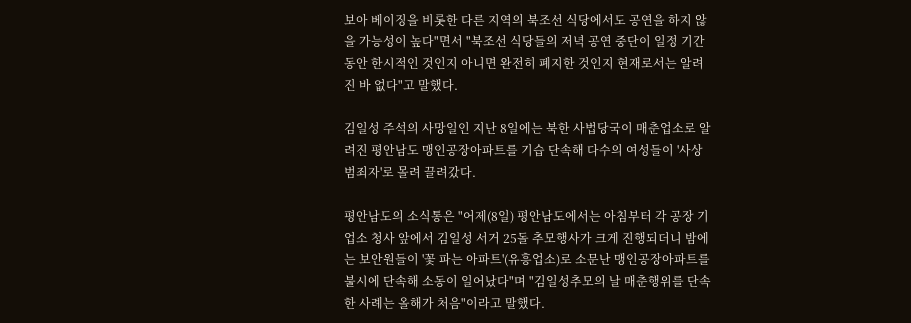보아 베이징을 비롯한 다른 지역의 북조선 식당에서도 공연을 하지 않을 가능성이 높다"면서 "북조선 식당들의 저녁 공연 중단이 일정 기간 동안 한시적인 것인지 아니면 완전히 폐지한 것인지 현재로서는 알려진 바 없다"고 말했다.

김일성 주석의 사망일인 지난 8일에는 북한 사법당국이 매춘업소로 알려진 평안남도 맹인공장아파트를 기습 단속해 다수의 여성들이 '사상범죄자'로 몰려 끌려갔다.

평안남도의 소식통은 "어제(8일) 평안남도에서는 아침부터 각 공장 기업소 청사 앞에서 김일성 서거 25돌 추모행사가 크게 진행되더니 밤에는 보안원들이 '꽃 파는 아파트'(유흥업소)로 소문난 맹인공장아파트를 불시에 단속해 소동이 일어났다"며 "김일성추모의 날 매춘행위를 단속한 사례는 올해가 처음"이라고 말했다.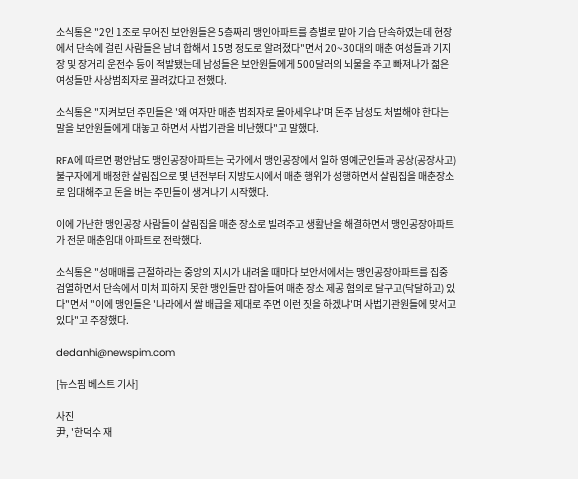소식통은 "2인 1조로 무어진 보안원들은 5층짜리 맹인아파트를 층별로 맡아 기습 단속하였는데 현장에서 단속에 걸린 사람들은 남녀 합해서 15명 정도로 알려졌다"면서 20~30대의 매춘 여성들과 기지장 및 장거리 운전수 등이 적발됐는데 남성들은 보안원들에게 500달러의 뇌물을 주고 빠져나가 젊은 여성들만 사상범죄자로 끌려갔다고 전했다.

소식통은 "지켜보던 주민들은 '왜 여자만 매춘 범죄자로 몰아세우냐'며 돈주 남성도 처벌해야 한다는 말을 보안원들에게 대놓고 하면서 사법기관을 비난했다"고 말했다.

RFA에 따르면 평안남도 맹인공장아파트는 국가에서 맹인공장에서 일하 영예군인들과 공상(공장사고) 불구자에게 배정한 살림집으로 몇 년전부터 지방도시에서 매춘 행위가 성행하면서 살림집을 매춘장소로 임대해주고 돈을 버는 주민들이 생겨나기 시작했다.

이에 가난한 맹인공장 사람들이 살림집을 매춘 장소로 빌려주고 생활난을 해결하면서 맹인공장아파트가 전문 매춘임대 아파트로 전락했다.

소식통은 "성매매를 근절하라는 중앙의 지시가 내려올 때마다 보안서에서는 맹인공장아파트를 집중 검열하면서 단속에서 미처 피하지 못한 맹인들만 잡아들여 매춘 장소 제공 혐의로 달구고(닥달하고) 있다"면서 "이에 맹인들은 '나라에서 쌀 배급을 제대로 주면 이런 짓을 하겠냐'며 사법기관원들에 맞서고 있다"고 주장했다.

dedanhi@newspim.com

[뉴스핌 베스트 기사]

사진
尹, '한덕수 재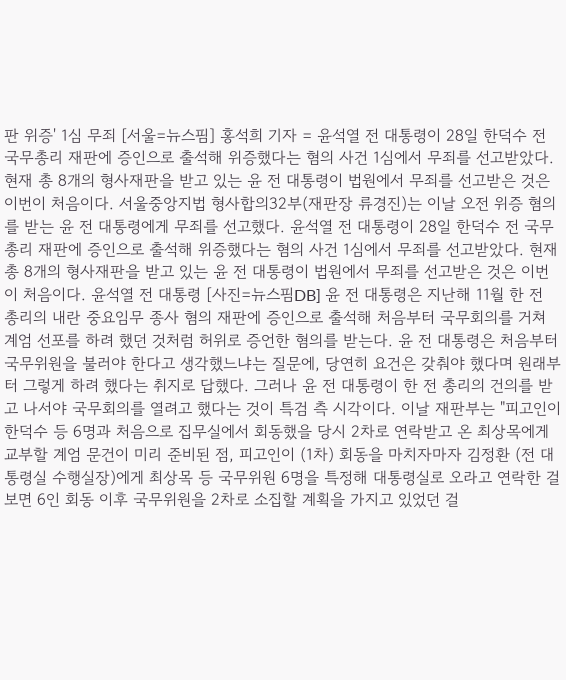판 위증' 1심 무죄 [서울=뉴스핌] 홍석희 기자 = 윤석열 전 대통령이 28일 한덕수 전 국무총리 재판에 증인으로 출석해 위증했다는 혐의 사건 1심에서 무죄를 선고받았다. 현재 총 8개의 형사재판을 받고 있는 윤 전 대통령이 법원에서 무죄를 선고받은 것은 이번이 처음이다. 서울중앙지법 형사합의32부(재판장 류경진)는 이날 오전 위증 혐의를 받는 윤 전 대통령에게 무죄를 선고했다. 윤석열 전 대통령이 28일 한덕수 전 국무총리 재판에 증인으로 출석해 위증했다는 혐의 사건 1심에서 무죄를 선고받았다. 현재 총 8개의 형사재판을 받고 있는 윤 전 대통령이 법원에서 무죄를 선고받은 것은 이번이 처음이다. 윤석열 전 대통령 [사진=뉴스핌DB] 윤 전 대통령은 지난해 11월 한 전 총리의 내란 중요임무 종사 혐의 재판에 증인으로 출석해 처음부터 국무회의를 거쳐 계엄 선포를 하려 했던 것처럼 허위로 증언한 혐의를 받는다. 윤 전 대통령은 처음부터 국무위원을 불러야 한다고 생각했느냐는 질문에, 당연히 요건은 갖춰야 했다며 원래부터 그렇게 하려 했다는 취지로 답했다. 그러나 윤 전 대통령이 한 전 총리의 건의를 받고 나서야 국무회의를 열려고 했다는 것이 특검 측 시각이다. 이날 재판부는 "피고인이 한덕수 등 6명과 처음으로 집무실에서 회동했을 당시 2차로 연락받고 온 최상목에게 교부할 계엄 문건이 미리 준비된 점, 피고인이 (1차) 회동을 마치자마자 김정환 (전 대통령실 수행실장)에게 최상목 등 국무위원 6명을 특정해 대통령실로 오라고 연락한 걸 보면 6인 회동 이후 국무위원을 2차로 소집할 계획을 가지고 있었던 걸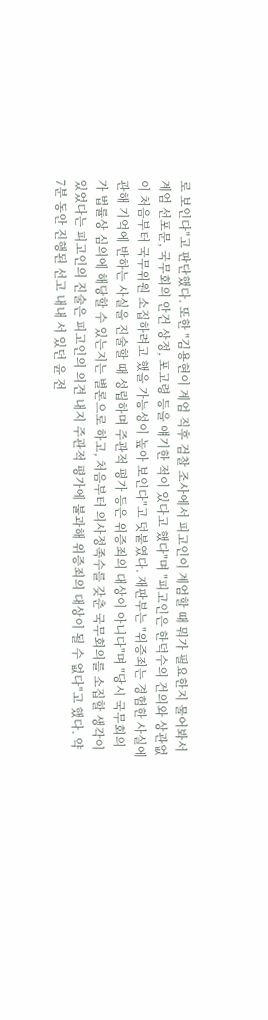로 보인다"고 판단했다. 또한 "김용현이 계엄 직후 검찰 조사에서 피고인이 계엄할 때 뭐가 필요한지 물어봐서 계엄 선포문, 국무회의 안건 상정, 포고령 등을 얘기한 적이 있다고 했다"며 "피고인은 한덕수의 건의와 상관없이 처음부터 국무위원 소집하려고 했을 가능성이 높아 보인다"고 덧붙였다. 재판부는 "위증죄는 경험한 사실에 관해 기억에 반하는 사실을 진술할 때 성립하며 주관적 평가 등은 위증죄의 대상이 아니다"며 "당시 국무회의가 법률상 심의에 해당할 수 있는지는 별론으로 하고, 처음부터 의사정족수를 갖춘 국무회의를 소집할 생각이 있었다는 피고인의 진술은 피고인의 의견 내지 주관적 평가에 불과해 위증죄의 대상이 될 수 없다"고 했다. 약 7분 동안 진행된 선고 내내 서 있던 윤 전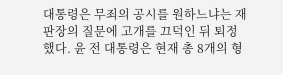대통령은 무죄의 공시를 원하느냐는 재판장의 질문에 고개를 끄덕인 뒤 퇴정했다. 윤 전 대통령은 현재 총 8개의 형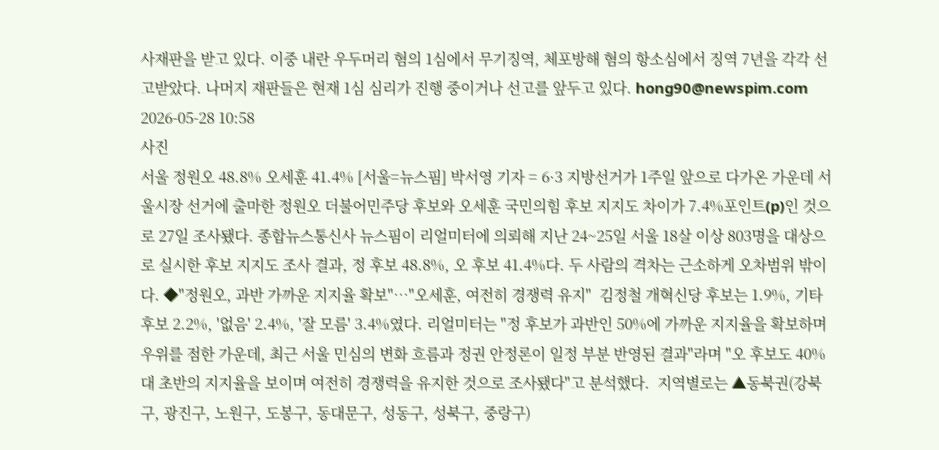사재판을 받고 있다. 이중 내란 우두머리 혐의 1심에서 무기징역, 체포방해 혐의 항소심에서 징역 7년을 각각 선고받았다. 나머지 재판들은 현재 1심 심리가 진행 중이거나 선고를 앞두고 있다. hong90@newspim.com 2026-05-28 10:58
사진
서울 정원오 48.8% 오세훈 41.4% [서울=뉴스핌] 박서영 기자 = 6·3 지방선거가 1주일 앞으로 다가온 가운데 서울시장 선거에 출마한 정원오 더불어민주당 후보와 오세훈 국민의힘 후보 지지도 차이가 7.4%포인트(p)인 것으로 27일 조사됐다. 종합뉴스통신사 뉴스핌이 리얼미터에 의뢰해 지난 24~25일 서울 18살 이상 803명을 대상으로 실시한 후보 지지도 조사 결과, 정 후보 48.8%, 오 후보 41.4%다. 두 사람의 격차는 근소하게 오차범위 밖이다. ◆"정원오, 과반 가까운 지지율 확보"…"오세훈, 여전히 경쟁력 유지"  김정철 개혁신당 후보는 1.9%, 기타 후보 2.2%, '없음' 2.4%, '잘 모름' 3.4%였다. 리얼미터는 "정 후보가 과반인 50%에 가까운 지지율을 확보하며 우위를 점한 가운데, 최근 서울 민심의 변화 흐름과 정권 안정론이 일정 부분 반영된 결과"라며 "오 후보도 40%대 초반의 지지율을 보이며 여전히 경쟁력을 유지한 것으로 조사됐다"고 분석했다.  지역별로는 ▲동북권(강북구, 광진구, 노원구, 도봉구, 동대문구, 성동구, 성북구, 중랑구)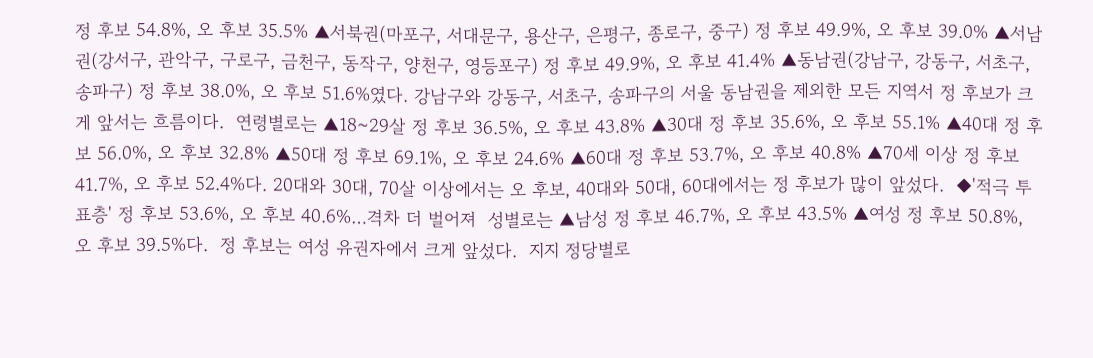정 후보 54.8%, 오 후보 35.5% ▲서북권(마포구, 서대문구, 용산구, 은평구, 종로구, 중구) 정 후보 49.9%, 오 후보 39.0% ▲서남권(강서구, 관악구, 구로구, 금천구, 동작구, 양천구, 영등포구) 정 후보 49.9%, 오 후보 41.4% ▲동남권(강남구, 강동구, 서초구, 송파구) 정 후보 38.0%, 오 후보 51.6%였다. 강남구와 강동구, 서초구, 송파구의 서울 동남권을 제외한 모든 지역서 정 후보가 크게 앞서는 흐름이다.  연령별로는 ▲18~29살 정 후보 36.5%, 오 후보 43.8% ▲30대 정 후보 35.6%, 오 후보 55.1% ▲40대 정 후보 56.0%, 오 후보 32.8% ▲50대 정 후보 69.1%, 오 후보 24.6% ▲60대 정 후보 53.7%, 오 후보 40.8% ▲70세 이상 정 후보 41.7%, 오 후보 52.4%다. 20대와 30대, 70살 이상에서는 오 후보, 40대와 50대, 60대에서는 정 후보가 많이 앞섰다.  ◆'적극 투표층' 정 후보 53.6%, 오 후보 40.6%…격차 더 벌어져  성별로는 ▲남성 정 후보 46.7%, 오 후보 43.5% ▲여성 정 후보 50.8%, 오 후보 39.5%다.  정 후보는 여성 유권자에서 크게 앞섰다.  지지 정당별로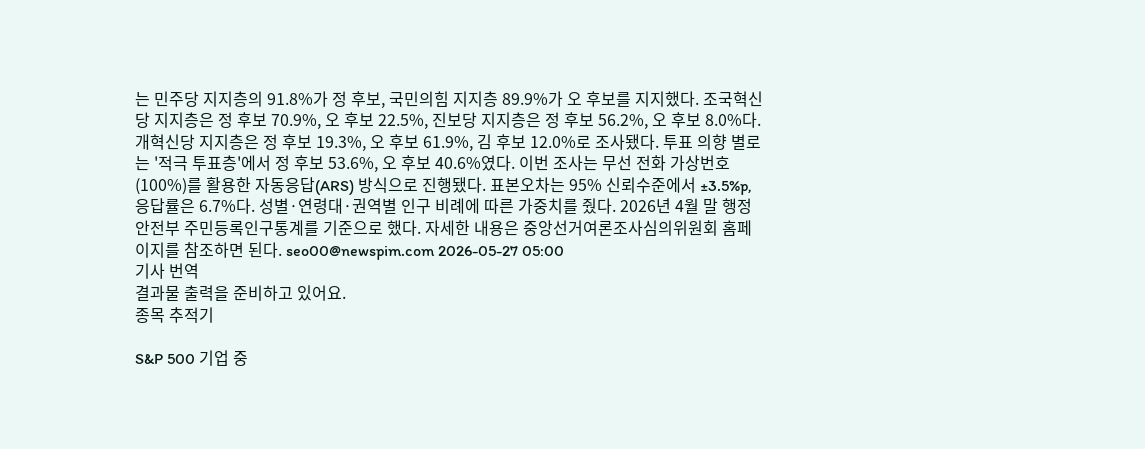는 민주당 지지층의 91.8%가 정 후보, 국민의힘 지지층 89.9%가 오 후보를 지지했다. 조국혁신당 지지층은 정 후보 70.9%, 오 후보 22.5%, 진보당 지지층은 정 후보 56.2%, 오 후보 8.0%다. 개혁신당 지지층은 정 후보 19.3%, 오 후보 61.9%, 김 후보 12.0%로 조사됐다. 투표 의향 별로는 '적극 투표층'에서 정 후보 53.6%, 오 후보 40.6%였다. 이번 조사는 무선 전화 가상번호(100%)를 활용한 자동응답(ARS) 방식으로 진행됐다. 표본오차는 95% 신뢰수준에서 ±3.5%p, 응답률은 6.7%다. 성별·연령대·권역별 인구 비례에 따른 가중치를 줬다. 2026년 4월 말 행정안전부 주민등록인구통계를 기준으로 했다. 자세한 내용은 중앙선거여론조사심의위원회 홈페이지를 참조하면 된다. seo00@newspim.com 2026-05-27 05:00
기사 번역
결과물 출력을 준비하고 있어요.
종목 추적기

S&P 500 기업 중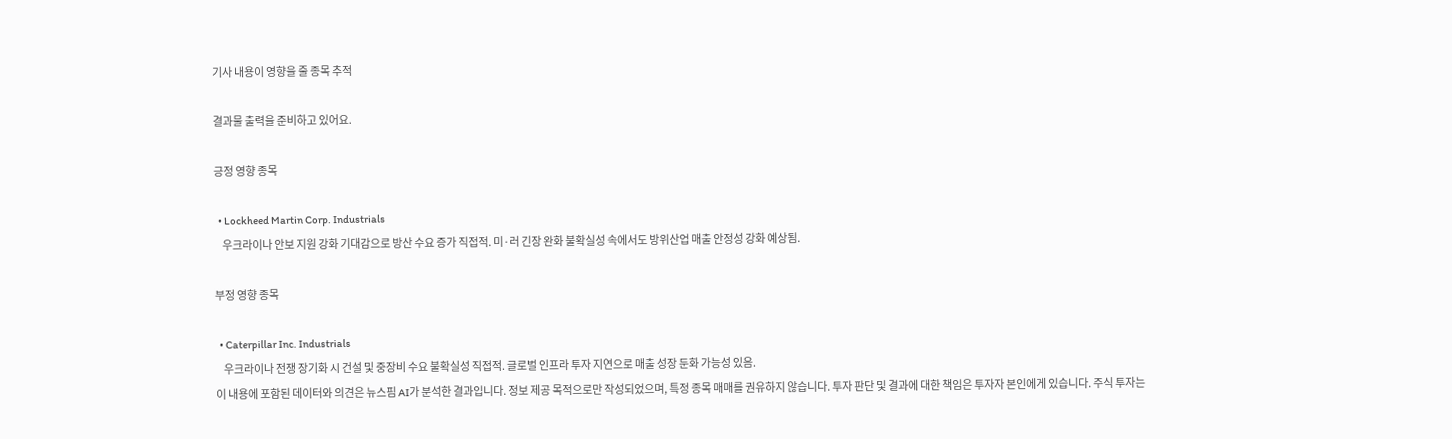기사 내용이 영향을 줄 종목 추적

결과물 출력을 준비하고 있어요.

긍정 영향 종목

  • Lockheed Martin Corp. Industrials
    우크라이나 안보 지원 강화 기대감으로 방산 수요 증가 직접적. 미·러 긴장 완화 불확실성 속에서도 방위산업 매출 안정성 강화 예상됨.

부정 영향 종목

  • Caterpillar Inc. Industrials
    우크라이나 전쟁 장기화 시 건설 및 중장비 수요 불확실성 직접적. 글로벌 인프라 투자 지연으로 매출 성장 둔화 가능성 있음.
이 내용에 포함된 데이터와 의견은 뉴스핌 AI가 분석한 결과입니다. 정보 제공 목적으로만 작성되었으며, 특정 종목 매매를 권유하지 않습니다. 투자 판단 및 결과에 대한 책임은 투자자 본인에게 있습니다. 주식 투자는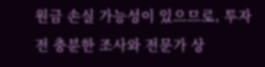원금 손실 가능성이 있으므로, 투자 전 충분한 조사와 전문가 상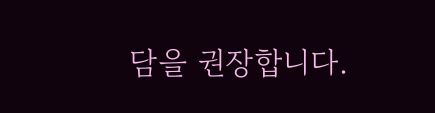담을 권장합니다.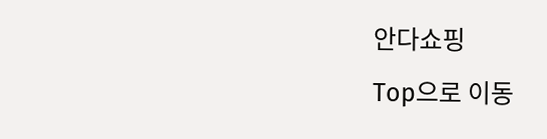안다쇼핑
Top으로 이동